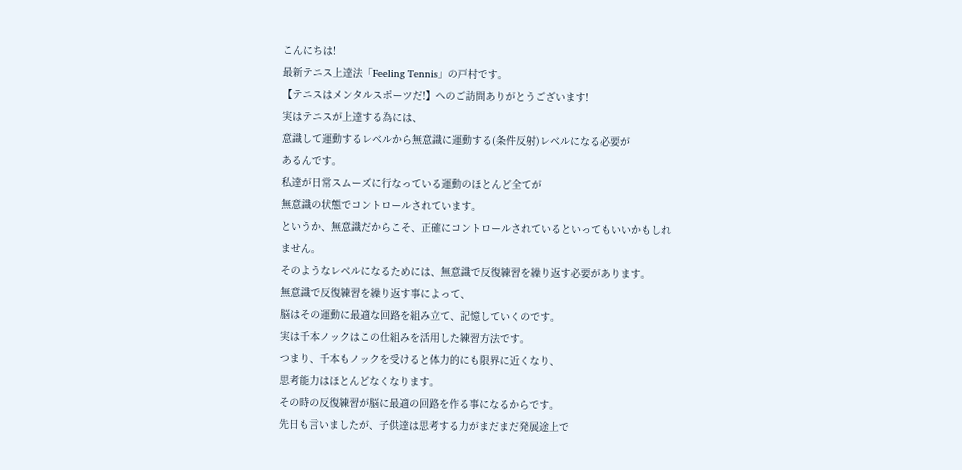こんにちは!
最新テニス上達法「Feeling Tennis」の戸村です。
【テニスはメンタルスポーツだ!】へのご訪問ありがとうございます!
実はテニスが上達する為には、
意識して運動するレベルから無意識に運動する(条件反射)レベルになる必要が
あるんです。
私達が日常スムーズに行なっている運動のほとんど全てが
無意識の状態でコントロールされています。
というか、無意識だからこそ、正確にコントロールされているといってもいいかもしれません。
そのようなレベルになるためには、無意識で反復練習を繰り返す必要があります。
無意識で反復練習を繰り返す事によって、
脳はその運動に最適な回路を組み立て、記憶していくのです。
実は千本ノックはこの仕組みを活用した練習方法です。
つまり、千本もノックを受けると体力的にも限界に近くなり、
思考能力はほとんどなくなります。
その時の反復練習が脳に最適の回路を作る事になるからです。
先日も言いましたが、子供達は思考する力がまだまだ発展途上で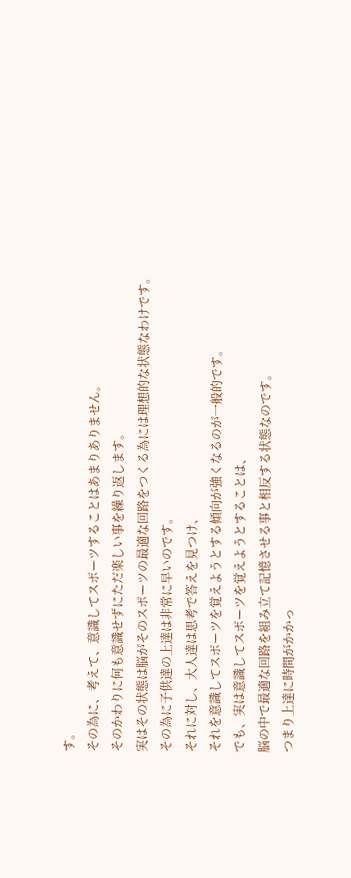す。
その為に、考えて、意識してスポーツすることはあまりありません。
そのかわりに何も意識せずにただ楽しい事を繰り返します。
実はその状態は脳がそのスポーツの最適な回路をつくる為には理想的な状態なわけです。
その為に子供達の上達は非常に早いのです。
それに対し、大人達は思考で答えを見つけ、
それを意識してスポーツを覚えようとする傾向が強くなるのが一般的です。
でも、実は意識してスポーツを覚えようとすることは、
脳の中で最適な回路を組み立て記憶させる事と相反する状態なのです。
つまり上達に時間がかかっ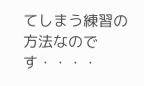てしまう練習の方法なのです・・・・